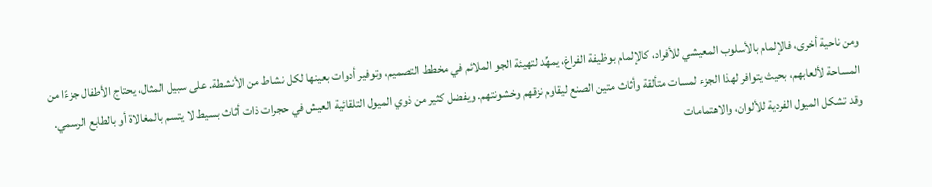ومن ناحية أخرى، فالإلمام بالأسلوب المعيشي للأفراد، كالإلمام بوظيفة الفراغ، يمهِّد لتهيئة الجو الملائم في مخطط التصميم، وتوفير أدوات بعينها لكل نشاط من الأنشطة. على سبيل المثال، يحتاج الأطفال جزءًا من المساحة لألعابهم، بحيث يتوافر لهذا الجزء لمسات متألقة وأثاث متين الصنع ليقاوم نزقهم وخشونتهم. ويفضل كثير من ذوي الميول التلقائية العيش في حجرات ذات أثاث بسيط لا يتسم بالمغالاة أو بالطابع الرسمي. وقد تشكل الميول الفردية للألوان، والاهتمامات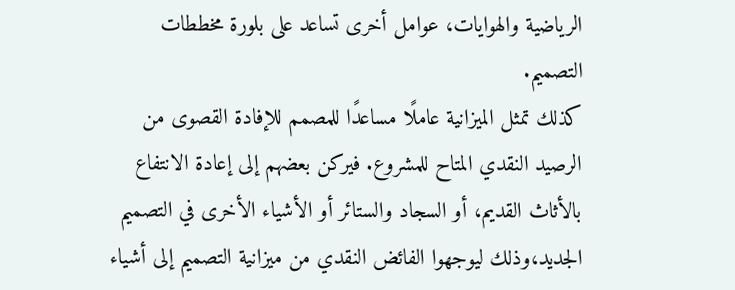الرياضية والهوايات، عوامل أخرى تساعد على بلورة مخططات التصميم.
كذلك تمثل الميزانية عاملًا مساعدًا للمصمم للإفادة القصوى من الرصيد النقدي المتاح للمشروع. فيركن بعضهم إلى إعادة الانتفاع بالأثاث القديم، أو السجاد والستائر أو الأشياء الأخرى في التصميم الجديد،وذلك ليوجهوا الفائض النقدي من ميزانية التصميم إلى أشياء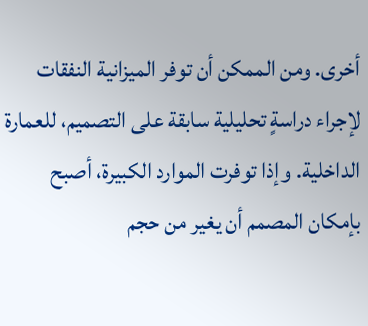أخرى. ومن الممكن أن توفر الميزانية النفقات لإجراء دراسةٍ تحليلية سابقة على التصميم، للعمارة الداخلية. وإذا توفرت الموارد الكبيرة، أصبح بإمكان المصمم أن يغير من حجم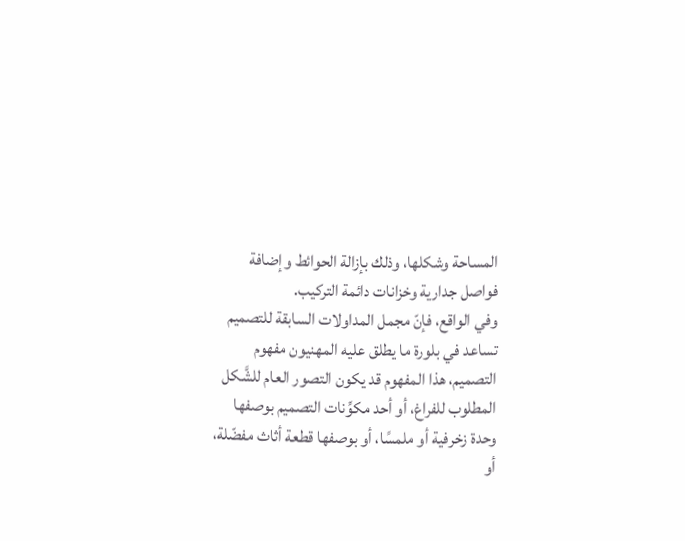المساحة وشكلها، وذلك بإزالة الحوائط وإضافة فواصل جدارية وخزانات دائمة التركيب.
وفي الواقع، فإنّ مجمل المداولات السابقة للتصميم تساعد في بلورة ما يطلق عليه المهنيون مفهوم التصميم، هذا المفهوم قد يكون التصور العام للشَّكل المطلوب للفراغ، أو أحد مكوِّنات التصميم بوصفها وحدة زخرفية أو ملمسًا، أو بوصفها قطعة أثاث مفضّلة، أو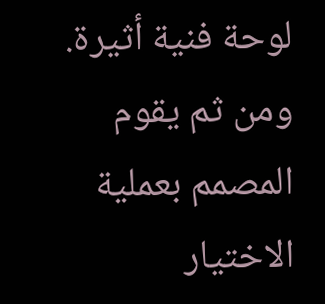لوحة فنية أثيرة. ومن ثم يقوم المصمم بعملية الاختيار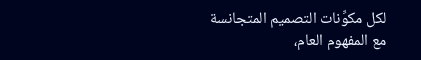لكل مكوِّنات التصميم المتجانسة مع المفهوم العام،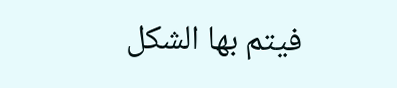فيتم بها الشكل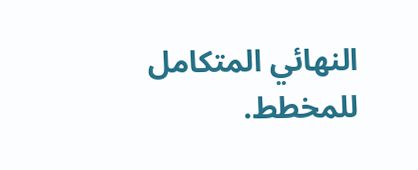النهائي المتكامل للمخطط.